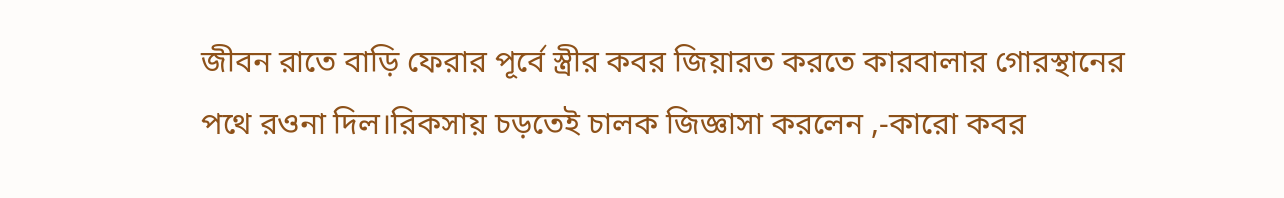জীবন রাতে বাড়ি ফেরার পূর্বে স্ত্রীর কবর জিয়ারত করতে কারবালার গোরস্থানের পথে রওনা দিল।রিকসায় চড়তেই চালক জিজ্ঞাসা করলেন ,-কারো কবর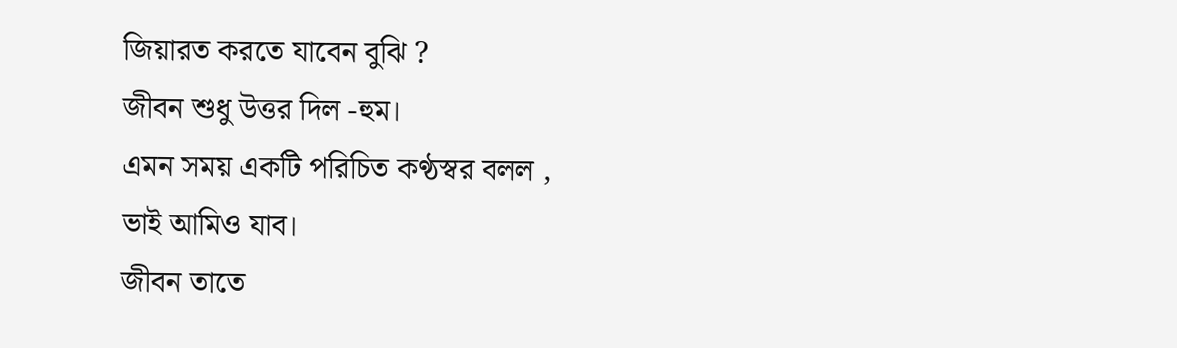জিয়ারত করতে যাবেন বুঝি ?
জীবন শুধু উত্তর দিল -হুম।
এমন সময় একটি পরিচিত কণ্ঠস্বর বলল ,
ভাই আমিও যাব।
জীবন তাতে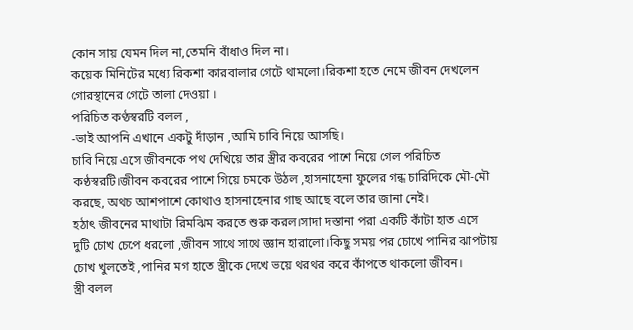কোন সায় যেমন দিল না,তেমনি বাঁধাও দিল না।
কয়েক মিনিটের মধ্যে রিকশা কারবালার গেটে থামলো।রিকশা হতে নেমে জীবন দেখলেন গোরস্থানের গেটে তালা দেওয়া ।
পরিচিত কণ্ঠস্বরটি বলল ,
-ভাই আপনি এখানে একটু দাঁড়ান ,আমি চাবি নিয়ে আসছি।
চাবি নিয়ে এসে জীবনকে পথ দেখিয়ে তার স্ত্রীর কবরের পাশে নিয়ে গেল পরিচিত কণ্ঠস্বরটি।জীবন কবরের পাশে গিয়ে চমকে উঠল ,হাসনাহেনা ফুলের গন্ধ চারিদিকে মৌ-মৌ করছে, অথচ আশপাশে কোথাও হাসনাহেনার গাছ আছে বলে তার জানা নেই।
হঠাৎ জীবনের মাথাটা রিমঝিম করতে শুরু করল।সাদা দস্তানা পরা একটি কাঁটা হাত এসে দুটি চোখ চেপে ধরলো ,জীবন সাথে সাথে জ্ঞান হারালো।কিছু সময় পর চোখে পানির ঝাপটায় চোখ খুলতেই ,পানির মগ হাতে স্ত্রীকে দেখে ভয়ে থরথর করে কাঁপতে থাকলো জীবন।
স্ত্রী বলল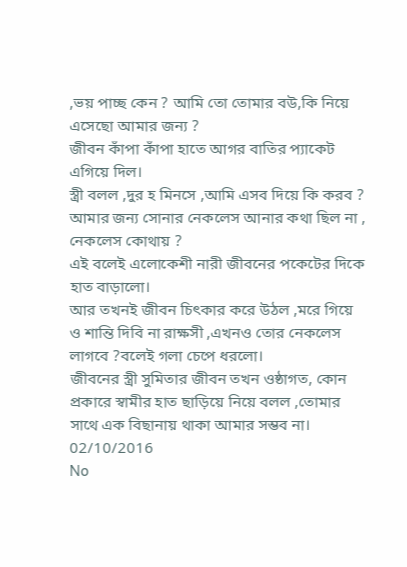,ভয় পাচ্ছ কেন ? আমি তো তোমার বউ,কি নিয়ে এসেছো আমার জন্য ?
জীবন কাঁপা কাঁপা হাতে আগর বাতির প্যাকেট এগিয়ে দিল।
স্ত্রী বলল ,দুর হ মিনসে ,আমি এসব দিয়ে কি করব ? আমার জন্য সোনার নেকলেস আনার কথা ছিল না , নেকলেস কোথায় ?
এই বলেই এলোকেশী নারী জীবনের পকেটের দিকে হাত বাড়ালো।
আর তখনই জীবন চিৎকার করে উঠল ,মরে গিয়ে ও শান্তি দিবি না রাক্ষসী ,এখনও তোর নেকলেস লাগবে ?বলেই গলা চেপে ধরলো।
জীবনের স্ত্রী সুমিতার জীবন তখন ওষ্ঠাগত, কোন প্রকারে স্বামীর হাত ছাড়িয়ে নিয়ে বলল ,তোমার সাথে এক বিছানায় থাকা আমার সম্ভব না।
02/10/2016
No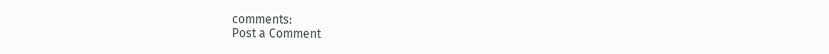comments:
Post a Comment